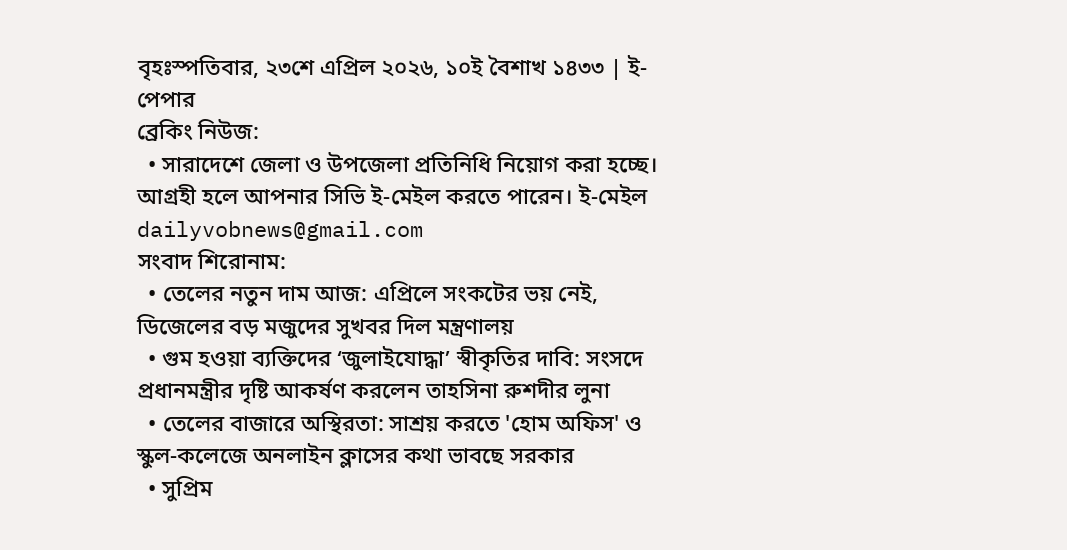বৃহঃস্পতিবার, ২৩শে এপ্রিল ২০২৬, ১০ই বৈশাখ ১৪৩৩ | ই-পেপার
ব্রেকিং নিউজ:
  • সারাদেশে জেলা ও উপজেলা প্রতিনিধি নিয়োগ করা হচ্ছে। আগ্রহী হলে আপনার সিভি ই-মেইল করতে পারেন। ই-মেইল dailyvobnews@gmail.com
সংবাদ শিরোনাম:
  • তেলের নতুন দাম আজ: এপ্রিলে সংকটের ভয় নেই, ডিজেলের বড় মজুদের সুখবর দিল মন্ত্রণালয়
  • গুম হওয়া ব্যক্তিদের ‘জুলাইযোদ্ধা’ স্বীকৃতির দাবি: সংসদে প্রধানমন্ত্রীর দৃষ্টি আকর্ষণ করলেন তাহসিনা রুশদীর লুনা
  • তেলের বাজারে অস্থিরতা: সাশ্রয় করতে 'হোম অফিস' ও স্কুল-কলেজে অনলাইন ক্লাসের কথা ভাবছে সরকার
  • সুপ্রিম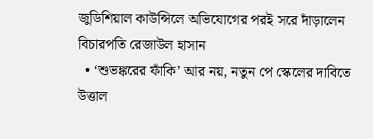জুডিশিয়াল কাউন্সিলে অভিযোগের পরই সরে দাঁড়ালেন বিচারপতি রেজাউল হাসান
  • ‘শুভঙ্করের ফাঁকি’ আর নয়, নতুন পে স্কেলের দাবিতে উত্তাল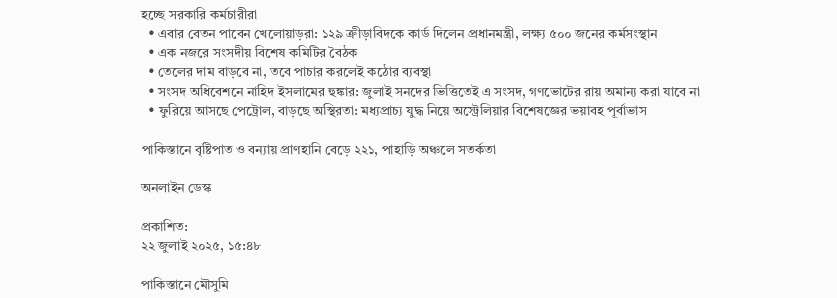হচ্ছে সরকারি কর্মচারীরা
  • এবার বেতন পাবেন খেলোয়াড়রা: ১২৯ ক্রীড়াবিদকে কার্ড দিলেন প্রধানমন্ত্রী, লক্ষ্য ৫০০ জনের কর্মসংস্থান
  • এক নজরে সংসদীয় বিশেষ কমিটির বৈঠক
  • তেলের দাম বাড়বে না, তবে পাচার করলেই কঠোর ব্যবস্থা
  • সংসদ অধিবেশনে নাহিদ ইসলামের হুঙ্কার: জুলাই সনদের ভিত্তিতেই এ সংসদ, গণভোটের রায় অমান্য করা যাবে না
  • ফুরিয়ে আসছে পেট্রোল, বাড়ছে অস্থিরতা: মধ্যপ্রাচ্য যুদ্ধ নিয়ে অস্ট্রেলিয়ার বিশেষজ্ঞের ভয়াবহ পূর্বাভাস

পাকিস্তানে বৃষ্টিপাত ও বন্যায় প্রাণহানি বেড়ে ২২১, পাহাড়ি অঞ্চলে সতর্কতা

অনলাইন ডেস্ক

প্রকাশিত:
২২ জুলাই ২০২৫, ১৫:৪৮

পাকিস্তানে মৌসুমি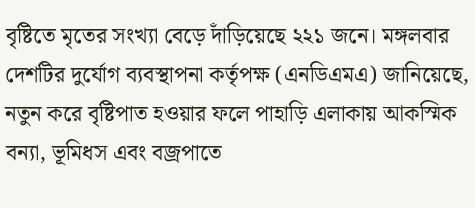বৃষ্টিতে মৃতের সংখ্যা বেড়ে দাঁড়িয়েছে ২২১ জনে। মঙ্গলবার দেশটির দুর্যোগ ব্যবস্থাপনা কর্তৃপক্ষ (এনডিএমএ) জানিয়েছে, নতুন করে বৃষ্টিপাত হওয়ার ফলে পাহাড়ি এলাকায় আকস্মিক বন্যা, ভূমিধস এবং বজ্রপাতে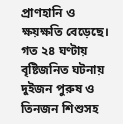প্রাণহানি ও ক্ষয়ক্ষতি বেড়েছে। গত ২৪ ঘণ্টায় বৃষ্টিজনিত ঘটনায় দুইজন পুরুষ ও তিনজন শিশুসহ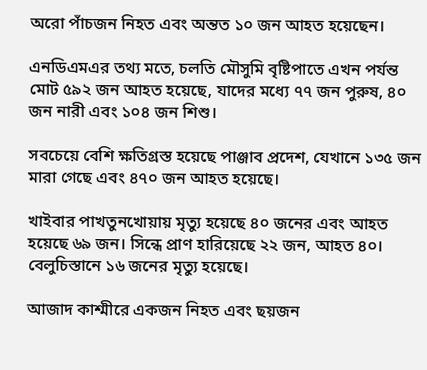অরো পাঁচজন নিহত এবং অন্তত ১০ জন আহত হয়েছেন।

এনডিএমএর তথ্য মতে, চলতি মৌসুমি বৃষ্টিপাতে এখন পর্যন্ত মোট ৫৯২ জন আহত হয়েছে, যাদের মধ্যে ৭৭ জন পুরুষ, ৪০ জন নারী এবং ১০৪ জন শিশু।

সবচেয়ে বেশি ক্ষতিগ্রস্ত হয়েছে পাঞ্জাব প্রদেশ, যেখানে ১৩৫ জন মারা গেছে এবং ৪৭০ জন আহত হয়েছে।

খাইবার পাখতুনখোয়ায় মৃত্যু হয়েছে ৪০ জনের এবং আহত হয়েছে ৬৯ জন। সিন্ধে প্রাণ হারিয়েছে ২২ জন, আহত ৪০। বেলুচিস্তানে ১৬ জনের মৃত্যু হয়েছে।

আজাদ কাশ্মীরে একজন নিহত এবং ছয়জন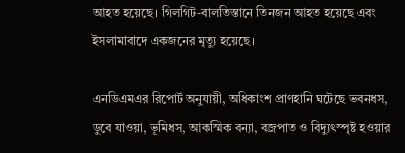আহত হয়েছে। গিলগিট-বালতিস্তানে তিনজন আহত হয়েছে এবং ইসলামাবাদে একজনের মৃত্যু হয়েছে।

এনডিএমএর রিপোর্ট অনুযায়ী, অধিকাংশ প্রাণহানি ঘটেছে ভবনধস, ডুবে যাওয়া, ভূমিধস, আকস্মিক বন্যা, বজ্রপাত ও বিদ্যুৎস্পৃষ্ট হওয়ার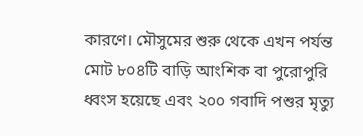কারণে। মৌসুমের শুরু থেকে এখন পর্যন্ত মোট ৮০৪টি বাড়ি আংশিক বা পুরোপুরি ধ্বংস হয়েছে এবং ২০০ গবাদি পশুর মৃত্যু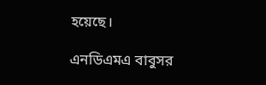হয়েছে।

এনডিএমএ বাবুসর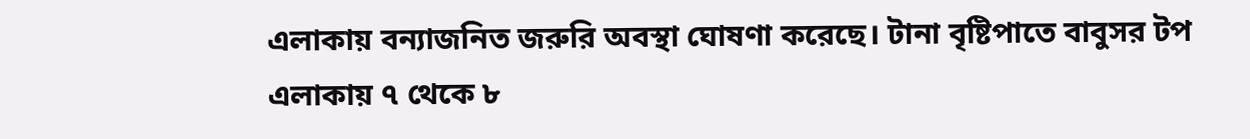এলাকায় বন্যাজনিত জরুরি অবস্থা ঘোষণা করেছে। টানা বৃষ্টিপাতে বাবুসর টপ এলাকায় ৭ থেকে ৮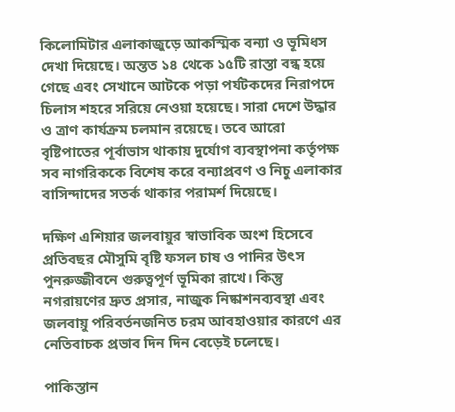কিলোমিটার এলাকাজুড়ে আকস্মিক বন্যা ও ভূমিধস দেখা দিয়েছে। অন্তত ১৪ থেকে ১৫টি রাস্তা বন্ধ হয়ে গেছে এবং সেখানে আটকে পড়া পর্যটকদের নিরাপদে চিলাস শহরে সরিয়ে নেওয়া হয়েছে। সারা দেশে উদ্ধার ও ত্রাণ কার্যক্রম চলমান রয়েছে। তবে আরো বৃষ্টিপাতের পূর্বাভাস থাকায় দুর্যোগ ব্যবস্থাপনা কর্তৃপক্ষ সব নাগরিককে বিশেষ করে বন্যাপ্রবণ ও নিচু এলাকার বাসিন্দাদের সতর্ক থাকার পরামর্শ দিয়েছে।

দক্ষিণ এশিয়ার জলবায়ুর স্বাভাবিক অংশ হিসেবে প্রতিবছর মৌসুমি বৃষ্টি ফসল চাষ ও পানির উৎস পুনরুজ্জীবনে গুরুত্বপূর্ণ ভূমিকা রাখে। কিন্তু নগরায়ণের দ্রুত প্রসার, নাজুক নিষ্কাশনব্যবস্থা এবং জলবায়ু পরিবর্তনজনিত চরম আবহাওয়ার কারণে এর নেতিবাচক প্রভাব দিন দিন বেড়েই চলেছে।

পাকিস্তান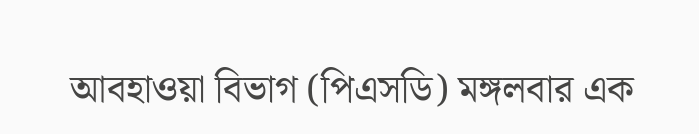আবহাওয়া বিভাগ (পিএসডি) মঙ্গলবার এক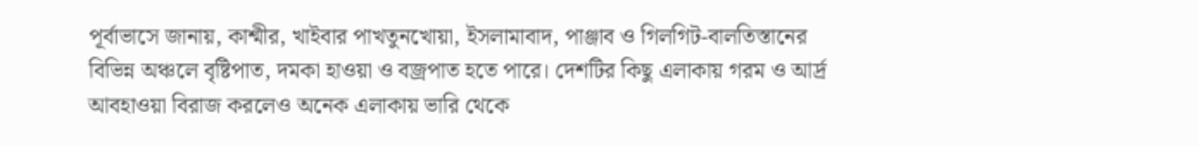পূর্বাভাসে জানায়, কাশ্মীর, খাইবার পাখতুনখোয়া, ইসলামাবাদ, পাঞ্জাব ও গিলগিট-বালতিস্তানের বিভিন্ন অঞ্চলে বৃষ্টিপাত, দমকা হাওয়া ও বজ্রপাত হতে পারে। দেশটির কিছু এলাকায় গরম ও আর্দ্র আবহাওয়া বিরাজ করলেও অনেক এলাকায় ভারি থেকে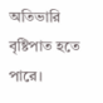অতিভারি বৃষ্টিপাত হতে পারে।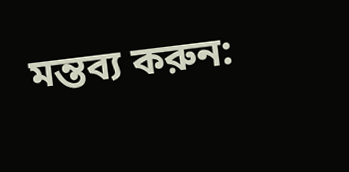মন্তব্য করুন: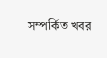সম্পর্কিত খবর